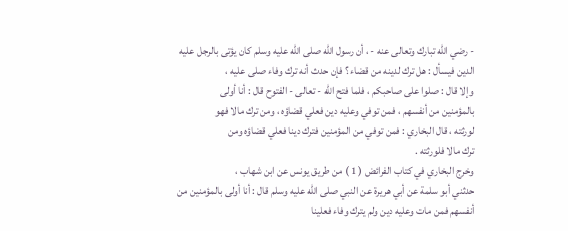- رضي الله تبارك وتعالى عنه - ، أن رسول الله صلى الله عليه وسلم كان يؤتى بالرجل عليه
الدين فيسأل : هل ترك لدينه من قضاء ؟ فإن حدث أنه ترك وفاء صلى عليه ،
وإلا قال : صلوا على صاحبكم ، فلما فتح الله - تعالى - الفتوح قال : أنا أولى
بالمؤمنين من أنفسهم ، فمن توفي وعليه دين فعلي قضاؤه ، ومن ترك مالا فهو
لورثته ، قال البخاري : فمن توفي من المؤمنين فترك دينا فعلي قضاؤه ومن
ترك مالا فلورثته .
وخرج البخاري في كتاب الفرائض ( 1 ) من طريق يونس عن ابن شهاب ،
حدثني أبو سلمة عن أبي هريرة عن النبي صلى الله عليه وسلم قال : أنا أولى بالمؤمنين من
أنفسهم فمن مات وعليه دين ولم يترك وفاء فعلينا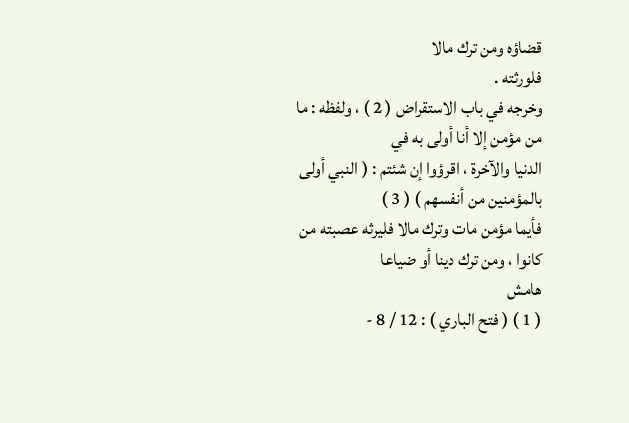قضاؤه ومن ترك مالا
فلورثته .
وخرجه في باب الاستقراض ( 2 ) ، ولفظه : ما من مؤمن إلا أنا أولى به في
الدنيا والآخرة ، اقرؤوا إن شئتم : ( النبي أولى بالمؤمنين من أنفسهم ) ( 3 )
فأيما مؤمن مات وترك مالا فليرثه عصبته من كانوا ، ومن ترك دينا أو ضياعا
هامش
( 1 ) ( فتح الباري ) : 12 / 8 -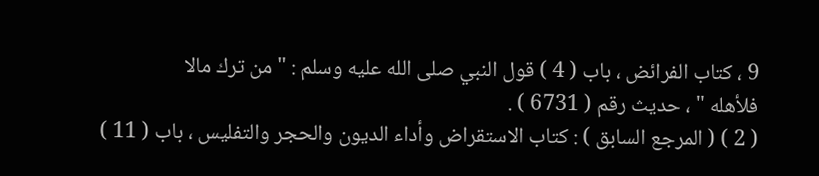9 ، كتاب الفرائض ، باب ( 4 ) قول النبي صلى الله عليه وسلم : " من ترك مالا
فلأهله " ، حديث رقم ( 6731 ) .
( 2 ) ( المرجع السابق ) : كتاب الاستقراض وأداء الديون والحجر والتفليس ، باب ( 11 )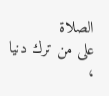الصلاة
على من ترك دنيا ،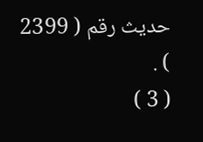حديث رقم ( 2399 ) .
( 3 )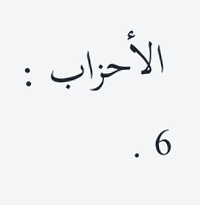الأحزاب : 6 .